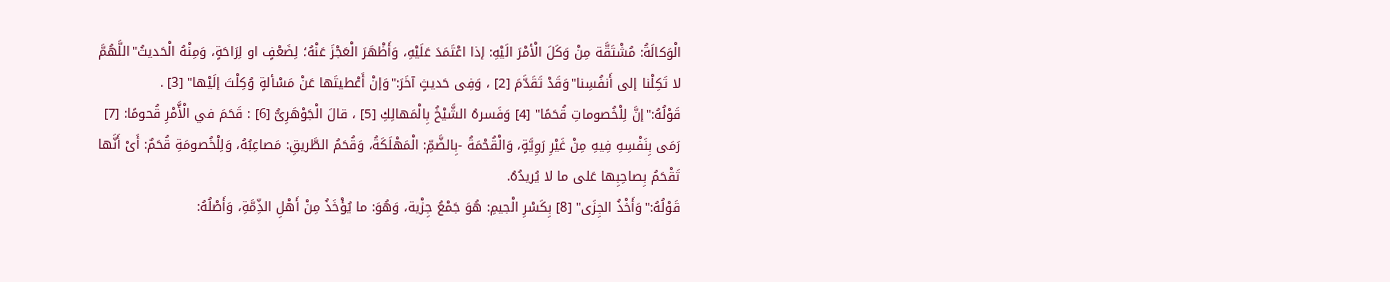الْوَكالَةُ: مُشْتَقَّة مِنْ وَكَلَ الْأمْرَ الَيْهِ: إذا اعْتَمَدَ عَلَيْهِ، وَأَظْهَرَ الْعَجْزَ عَنْهُ؛ لِضَعْفٍ او لِرَاحَةٍ، وَمِنْهُ الْحَديثُ"اللَّهُمَّ لا تَكِلْنا إلى أَنفُسِنا"وَقَدْ تَقَدَّمَ [2] ، وَفِى حَديثٍ آخَرَ:"وَإنْ أَعْطيتَها عَنْ مَسْألةٍ وُكِلْتَ إلَيْها" [3] .
قَوْلُهُ:"إنَّ لِلْخُصوماتِ قُحَمًا" [4] وَفَسرهُ الشَّيْخُ بِالْمَهالِكِ [5] ، قالَ الْجَوْهَرِىُّ [6] : قَحَمَ في الْأَّمْرِ قُحومًا: [7] رَمَى بِنَفْسِهِ فِيهِ مِنْ غَيْرِ رَوِيَّةٍ، وَالْقُحْمَةُ -بِالضَّمِّ: الْمَهْلَكَةُ، وَقُحَمُ الطَّريقِ: مَصاعِبُهُ، وَلِلْخُصومَةِ قُحَمٌ: أَىْ أَنَّها تَقْحَمُ بِصاحِبِها عَلى ما لا يُريدُهُ.
قَوْلُهُ:"وَأَخْذُ الجِزَى" [8] بِكَسْرِ الْجيمِ: هُوَ جَمْعُ جِزْية، وَهُوَ: ما يُؤْخَذُ مِنْ أَهْلِ الذِّمَّةِ، وَأَصْلُهُ: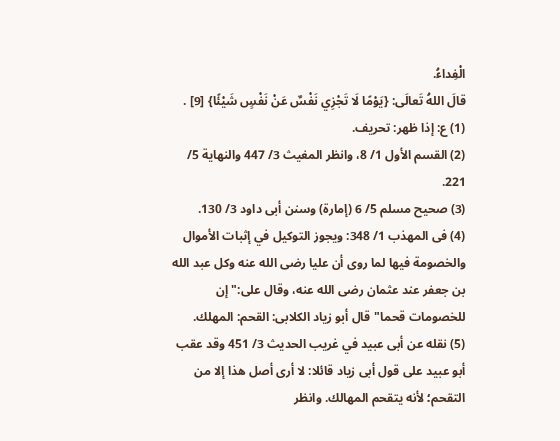الْفِداءُ.
قالَ اللهُ تَعالَى: {يَوْمًا لَا تَجْزِي نَفْسٌ عَنْ نَفْسٍ شَيْئًا} [9] .
(1) ع: إذا ظهر: تحريف.
(2) القسم الأول 1/ 8، وانظر المغيث 3/ 447 والنهاية 5/ 221.
(3) صحيح مسلم 5/ 6 (إمارة) وسنن أبى داود 3/ 130.
(4) فى المهذب 1/ 348: ويجوز التوكيل في إثبات الأموال والخصومة فيها لما روى أن عليا رضى الله عنه وكل عبد الله بن جعفر عند عثمان رضى الله عنه، وقال على:"إن للخصومات قحما"قال أبو زياد الكلابى: القحم: المهلك.
(5) نقله عن أبى عبيد في غريب الحديث 3/ 451 وقد عقب أبو عبيد على قول أبى زياد قائلا: لا أرى أصل هذا إلا من التقحم؛ لأنه يتقحم المهالك. وانظر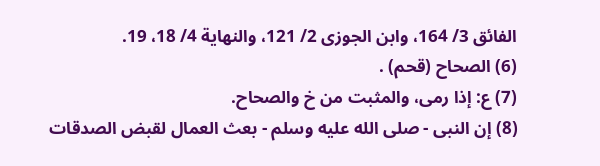الفائق 3/ 164، وابن الجوزى 2/ 121، والنهاية 4/ 18، 19.
(6) الصحاح (قحم) .
(7) ع: إذا رمى، والمثبت من خ والصحاح.
(8) إن النبى - صلى الله عليه وسلم - بعث العمال لقبض الصدقات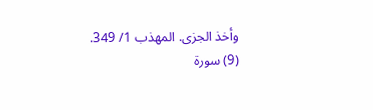وأخذ الجزى. المهذب 1/ 349.
(9) سورة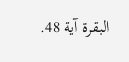البقرة آية 48.